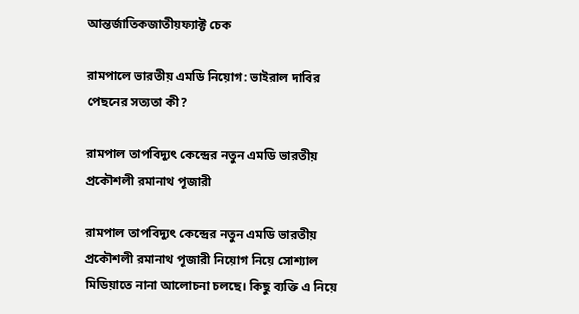আন্তর্জাতিকজাতীয়ফ্যাক্ট চেক

রামপালে ভারতীয় এমডি নিয়োগ: ভাইরাল দাবির পেছনের সত্যতা কী?

রামপাল তাপবিদ্যুৎ কেন্দ্রের নতুন এমডি ভারতীয় প্রকৌশলী রমানাথ পূজারী

রামপাল তাপবিদ্যুৎ কেন্দ্রের নতুন এমডি ভারতীয় প্রকৌশলী রমানাথ পূজারী নিয়োগ নিয়ে সোশ্যাল মিডিয়াতে নানা আলোচনা চলছে। কিছু ব্যক্তি এ নিয়ে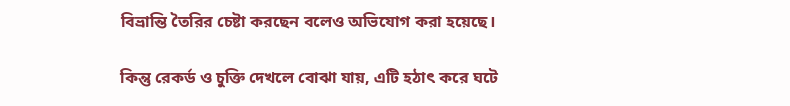বিভ্রান্তি তৈরির চেষ্টা করছেন বলেও অভিযোগ করা হয়েছে।

কিন্তু রেকর্ড ও চুক্তি দেখলে বোঝা যায়, এটি হঠাৎ করে ঘটে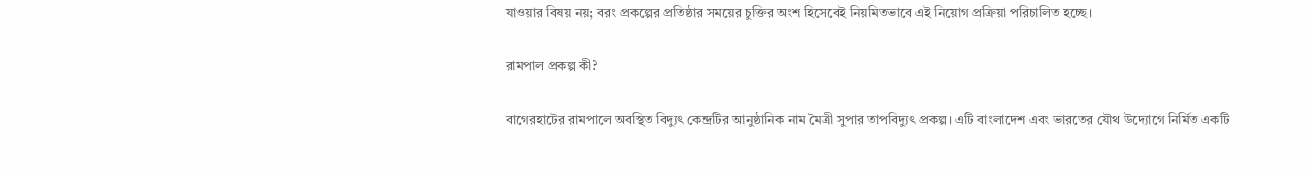যাওয়ার বিষয় নয়; বরং প্রকল্পের প্রতিষ্ঠার সময়ের চুক্তির অংশ হিসেবেই নিয়মিতভাবে এই নিয়োগ প্রক্রিয়া পরিচালিত হচ্ছে।

রামপাল প্রকল্প কী?

বাগেরহাটের রামপালে অবস্থিত বিদ্যুৎ কেন্দ্রটির আনুষ্ঠানিক নাম মৈত্রী সুপার তাপবিদ্যুৎ প্রকল্প। এটি বাংলাদেশ এবং ভারতের যৌথ উদ্যোগে নির্মিত একটি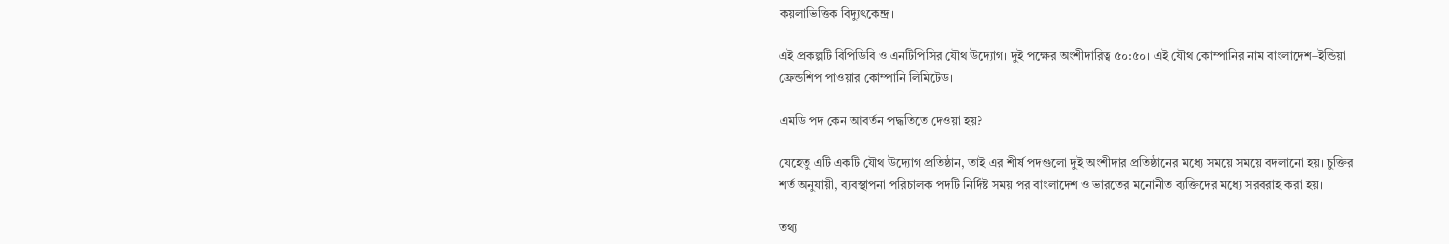কয়লাভিত্তিক বিদ্যুৎকেন্দ্র।

এই প্রকল্পটি বিপিডিবি ও এনটিপিসির যৌথ উদ্যোগ। দুই পক্ষের অংশীদারিত্ব ৫০:৫০। এই যৌথ কোম্পানির নাম বাংলাদেশ–ইন্ডিয়া ফ্রেন্ডশিপ পাওয়ার কোম্পানি লিমিটেড।

এমডি পদ কেন আবর্তন পদ্ধতিতে দেওয়া হয়?

যেহেতু এটি একটি যৌথ উদ্যোগ প্রতিষ্ঠান, তাই এর শীর্ষ পদগুলো দুই অংশীদার প্রতিষ্ঠানের মধ্যে সময়ে সময়ে বদলানো হয়। চুক্তির শর্ত অনুযায়ী, ব্যবস্থাপনা পরিচালক পদটি নির্দিষ্ট সময় পর বাংলাদেশ ও ভারতের মনোনীত ব্যক্তিদের মধ্যে সরবরাহ করা হয়।

তথ্য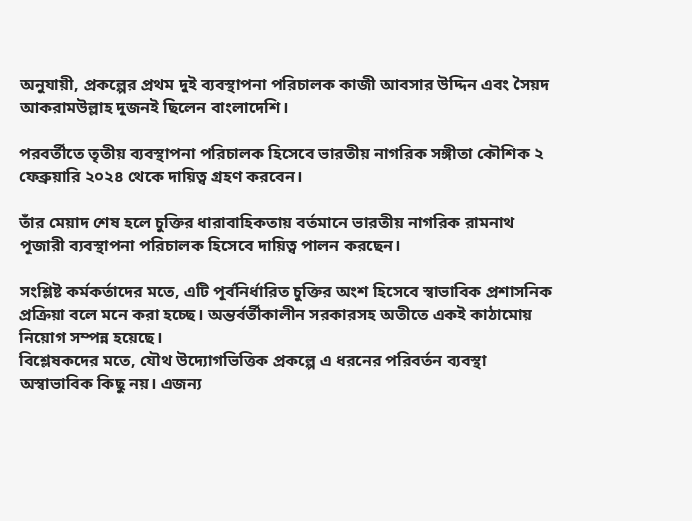অনুযায়ী, প্রকল্পের প্রথম দুই ব্যবস্থাপনা পরিচালক কাজী আবসার উদ্দিন এবং সৈয়দ আকরামউল্লাহ দুজনই ছিলেন বাংলাদেশি।

পরবর্তীতে তৃতীয় ব্যবস্থাপনা পরিচালক হিসেবে ভারতীয় নাগরিক সঙ্গীতা কৌশিক ২ ফেব্রুয়ারি ২০২৪ থেকে দায়িত্ব গ্রহণ করবেন।

তাঁর মেয়াদ শেষ হলে চুক্তির ধারাবাহিকতায় বর্তমানে ভারতীয় নাগরিক রামনাথ পূজারী ব্যবস্থাপনা পরিচালক হিসেবে দায়িত্ব পালন করছেন।

সংশ্লিষ্ট কর্মকর্তাদের মতে, এটি পূর্বনির্ধারিত চুক্তির অংশ হিসেবে স্বাভাবিক প্রশাসনিক প্রক্রিয়া বলে মনে করা হচ্ছে। অন্তর্বর্তীকালীন সরকারসহ অতীতে একই কাঠামোয় নিয়োগ সম্পন্ন হয়েছে।
বিশ্লেষকদের মতে, যৌথ উদ্যোগভিত্তিক প্রকল্পে এ ধরনের পরিবর্তন ব্যবস্থা অস্বাভাবিক কিছু নয়। এজন্য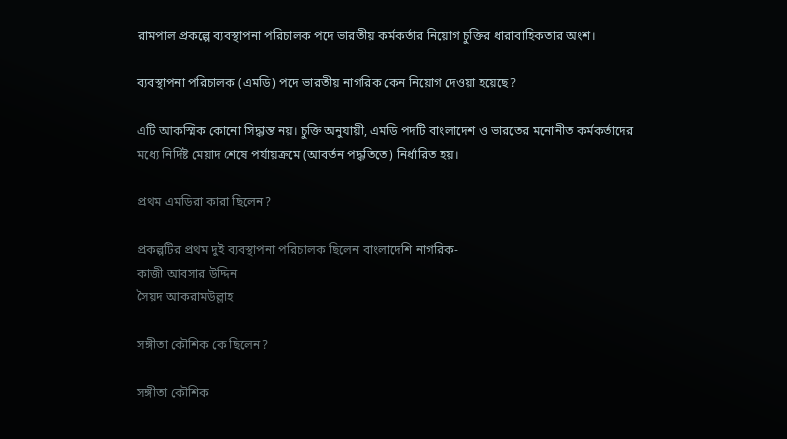রামপাল প্রকল্পে ব্যবস্থাপনা পরিচালক পদে ভারতীয় কর্মকর্তার নিয়োগ চুক্তির ধারাবাহিকতার অংশ।

ব্যবস্থাপনা পরিচালক (এমডি) পদে ভারতীয় নাগরিক কেন নিয়োগ দেওয়া হয়েছে?

এটি আকস্মিক কোনো সিদ্ধান্ত নয়। চুক্তি অনুযায়ী, এমডি পদটি বাংলাদেশ ও ভারতের মনোনীত কর্মকর্তাদের মধ্যে নির্দিষ্ট মেয়াদ শেষে পর্যায়ক্রমে (আবর্তন পদ্ধতিতে) নির্ধারিত হয়।

প্রথম এমডিরা কারা ছিলেন?

প্রকল্পটির প্রথম দুই ব্যবস্থাপনা পরিচালক ছিলেন বাংলাদেশি নাগরিক-
কাজী আবসার উদ্দিন
সৈয়দ আকরামউল্লাহ

সঙ্গীতা কৌশিক কে ছিলেন?

সঙ্গীতা কৌশিক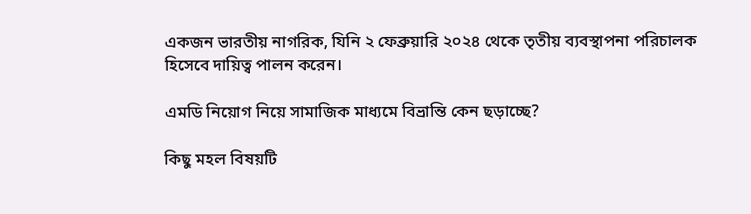একজন ভারতীয় নাগরিক, যিনি ২ ফেব্রুয়ারি ২০২৪ থেকে তৃতীয় ব্যবস্থাপনা পরিচালক হিসেবে দায়িত্ব পালন করেন।

এমডি নিয়োগ নিয়ে সামাজিক মাধ্যমে বিভ্রান্তি কেন ছড়াচ্ছে?

কিছু মহল বিষয়টি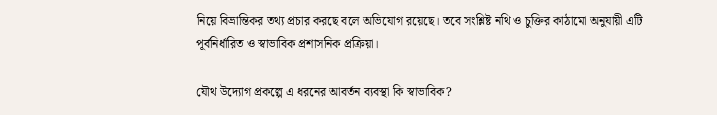নিয়ে বিভ্রান্তিকর তথ্য প্রচার করছে বলে অভিযোগ রয়েছে। তবে সংশ্লিষ্ট নথি ও চুক্তির কাঠামো অনুযায়ী এটি পূর্বনির্ধারিত ও স্বাভাবিক প্রশাসনিক প্রক্রিয়া।

যৌথ উদ্যোগ প্রকল্পে এ ধরনের আবর্তন ব্যবস্থা কি স্বাভাবিক?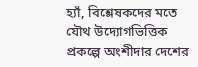হ্যাঁ, বিশ্লেষকদের মতে যৌথ উদ্যোগভিত্তিক প্রকল্পে অংশীদার দেশের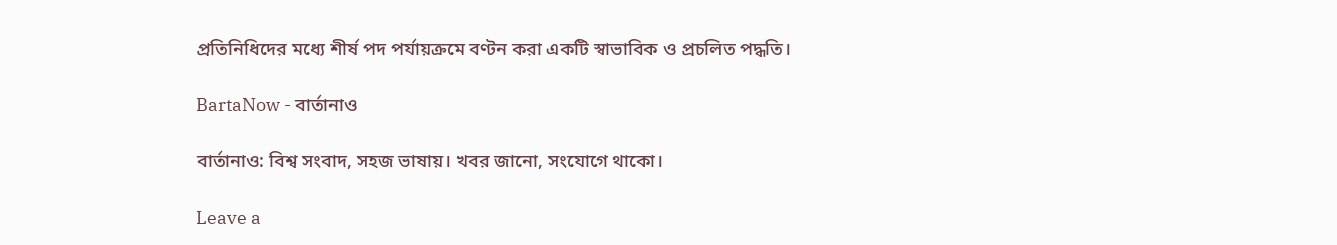প্রতিনিধিদের মধ্যে শীর্ষ পদ পর্যায়ক্রমে বণ্টন করা একটি স্বাভাবিক ও প্রচলিত পদ্ধতি।

BartaNow - বার্তানাও

বার্তানাও: বিশ্ব সংবাদ, সহজ ভাষায়। খবর জানো, সংযোগে থাকো।

Leave a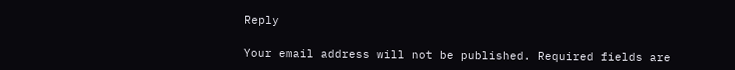Reply

Your email address will not be published. Required fields are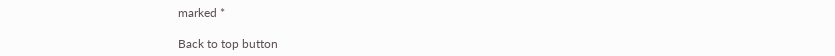marked *

Back to top button